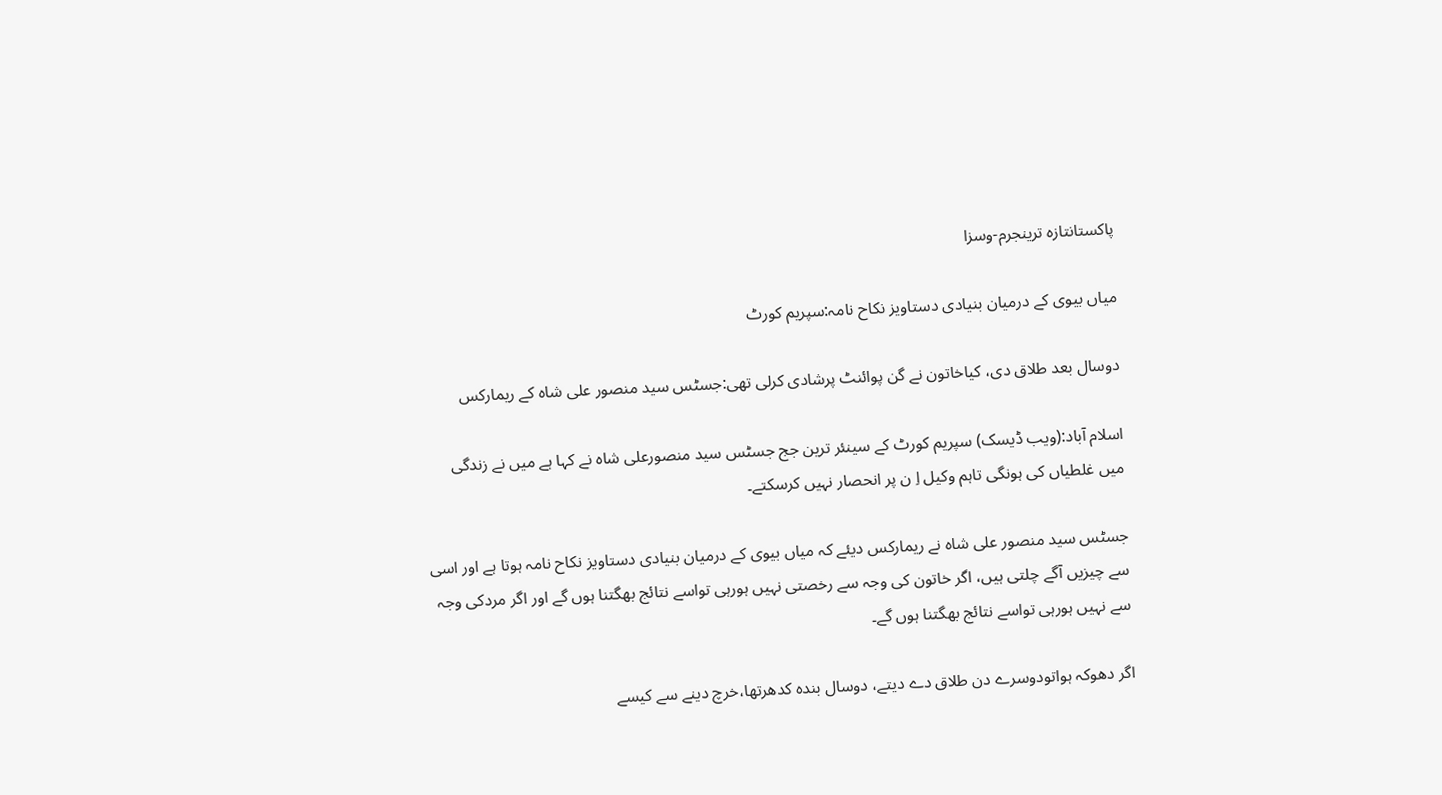پاکستانتازہ ترینجرم-وسزا

میاں بیوی کے درمیان بنیادی دستاویز نکاح نامہ:سپریم کورٹ

دوسال بعد طلاق دی، کیاخاتون نے گن پوائنٹ پرشادی کرلی تھی:جسٹس سید منصور علی شاہ کے ریمارکس

اسلام آباد:(ویب ڈیسک) سپریم کورٹ کے سینئر ترین جج جسٹس سید منصورعلی شاہ نے کہا ہے میں نے زندگی میں غلطیاں کی ہونگی تاہم وکیل اِ ن پر انحصار نہیں کرسکتے۔

جسٹس سید منصور علی شاہ نے ریمارکس دیئے کہ میاں بیوی کے درمیان بنیادی دستاویز نکاح نامہ ہوتا ہے اور اسی سے چیزیں آگے چلتی ہیں، اگر خاتون کی وجہ سے رخصتی نہیں ہورہی تواسے نتائج بھگتنا ہوں گے اور اگر مردکی وجہ سے نہیں ہورہی تواسے نتائج بھگتنا ہوں گے۔

اگر دھوکہ ہواتودوسرے دن طلاق دے دیتے، دوسال بندہ کدھرتھا،خرچ دینے سے کیسے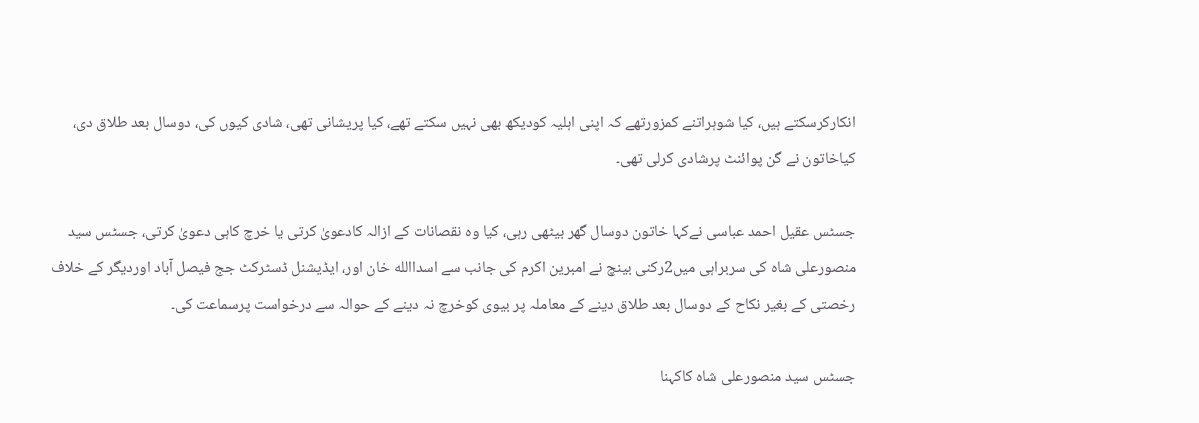انکارکرسکتے ہیں، کیا شوہراتنے کمزورتھے کہ اپنی اہلیہ کودیکھ بھی نہیں سکتے تھے، کیا پریشانی تھی، شادی کیوں کی، دوسال بعد طلاق دی، کیاخاتون نے گن پوائنٹ پرشادی کرلی تھی۔

جسٹس عقیل احمد عباسی نےکہا خاتون دوسال گھر بیٹھی رہی، کیا وہ نقصانات کے ازالہ کادعویٰ کرتی یا خرچ کاہی دعویٰ کرتی، جسٹس سید منصورعلی شاہ کی سربراہی میں2رکنی بینچ نے امبرین اکرم کی جانب سے اسداالله خان اور، ایڈیشنل ڈسٹرکٹ جج فیصل آباد اوردیگر کے خلاف رخصتی کے بغیر نکاح کے دوسال بعد طلاق دینے کے معاملہ پر بیوی کوخرچ نہ دینے کے حوالہ سے درخواست پرسماعت کی۔

جسٹس سید منصورعلی شاہ کاکہنا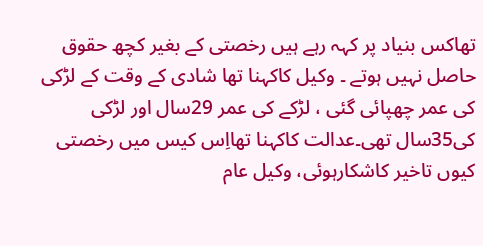تھاکس بنیاد پر کہہ رہے ہیں رخصتی کے بغیر کچھ حقوق حاصل نہیں ہوتے ۔ وکیل کاکہنا تھا شادی کے وقت کے لڑکی کی عمر چھپائی گئی ، لڑکے کی عمر 29سال اور لڑکی کی35سال تھی۔عدالت کاکہنا تھااِس کیس میں رخصتی کیوں تاخیر کاشکارہوئی، وکیل عام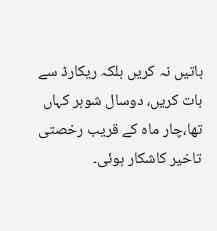باتیں نہ کریں بلکہ ریکارڈ سے بات کریں، دوسال شوہر کہاں تھا،چار ماہ کے قریب رخصتی تاخیر کاشکار ہوئی۔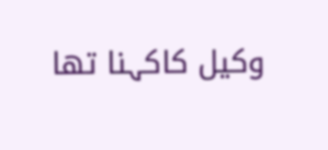وکیل کاکہنا تھا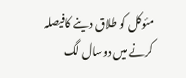مئوکل کو طلاق دینے کافیصلہ کرنے میں دوسال لگ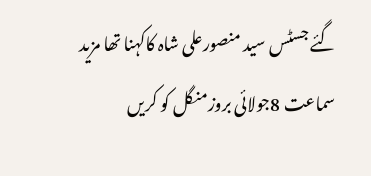گئے جسٹس سید منصورعلی شاہ کاکہنا تھا مزید سماعت 8جولائی بروزمنگل کو کریں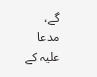گے، مدعا علیہ کے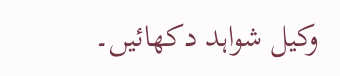وکیل شواہد دکھائیں۔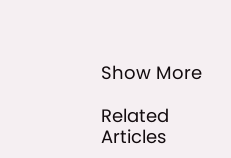Show More

Related Articles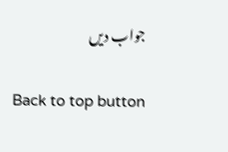جواب دیں

Back to top button